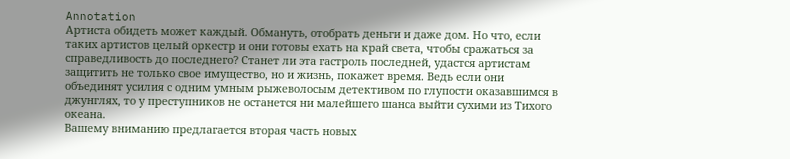Annotation
Артиста обидеть может каждый. Обмануть, отобрать деньги и даже дом. Но что, если таких артистов целый оркестр и они готовы ехать на край света, чтобы сражаться за справедливость до последнего? Станет ли эта гастроль последней, удастся артистам защитить не только свое имущество, но и жизнь, покажет время. Ведь если они объединят усилия с одним умным рыжеволосым детективом по глупости оказавшимся в джунглях, то у преступников не останется ни малейшего шанса выйти сухими из Тихого океана.
Вашему вниманию предлагается вторая часть новых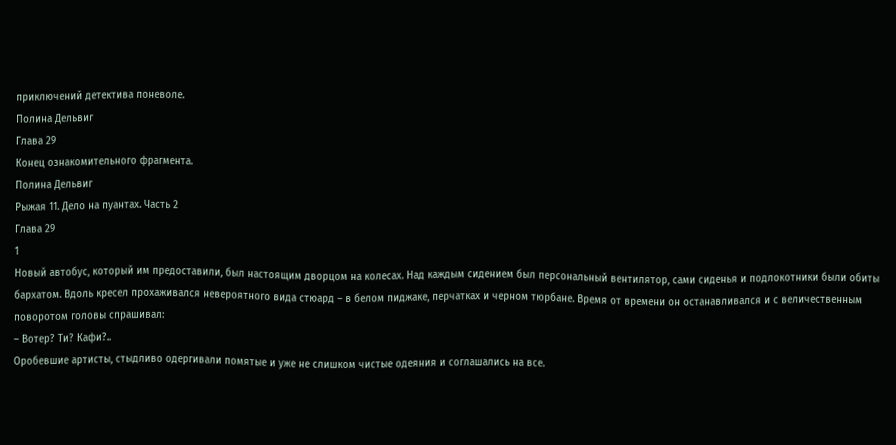приключений детектива поневоле.
Полина Дельвиг
Глава 29
Конец ознакомительного фрагмента.
Полина Дельвиг
Рыжая 11. Дело на пуантах. Часть 2
Глава 29
1
Новый автобус, который им предоставили, был настоящим дворцом на колесах. Над каждым сидением был персональный вентилятор, сами сиденья и подлокотники были обиты бархатом. Вдоль кресел прохаживался невероятного вида стюард – в белом пиджаке, перчатках и черном тюрбане. Время от времени он останавливался и с величественным поворотом головы спрашивал:
– Вотер? Ти? Кафи?..
Оробевшие артисты, стыдливо одергивали помятые и уже не слишком чистые одеяния и соглашались на все.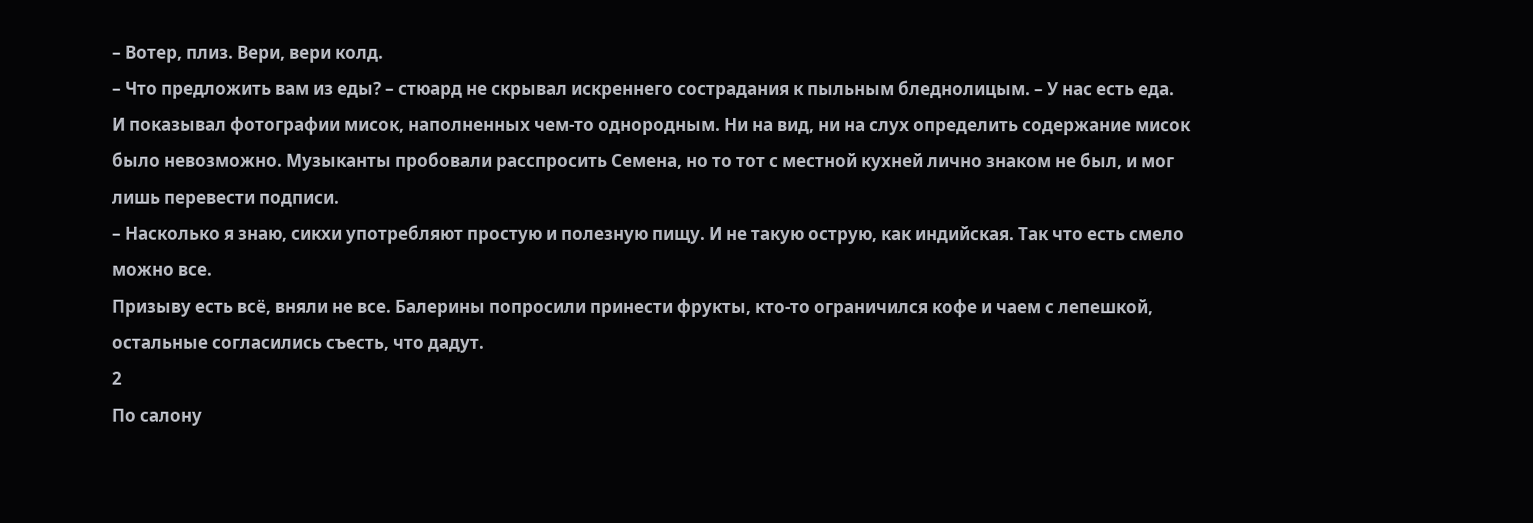– Вотер, плиз. Вери, вери колд.
– Что предложить вам из еды? – стюард не скрывал искреннего сострадания к пыльным бледнолицым. – У нас есть еда.
И показывал фотографии мисок, наполненных чем-то однородным. Ни на вид, ни на слух определить содержание мисок было невозможно. Музыканты пробовали расспросить Семена, но то тот с местной кухней лично знаком не был, и мог лишь перевести подписи.
– Насколько я знаю, сикхи употребляют простую и полезную пищу. И не такую острую, как индийская. Так что есть смело можно все.
Призыву есть всё, вняли не все. Балерины попросили принести фрукты, кто-то ограничился кофе и чаем с лепешкой, остальные согласились съесть, что дадут.
2
По салону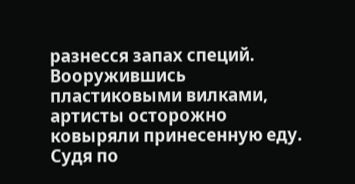разнесся запах специй. Вооружившись пластиковыми вилками, артисты осторожно ковыряли принесенную еду. Судя по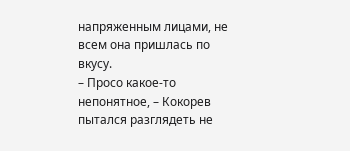напряженным лицами, не всем она пришлась по вкусу.
– Просо какое-то непонятное, – Кокорев пытался разглядеть не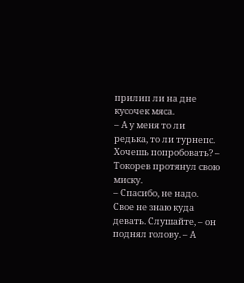прилип ли на дне кусочек мяса.
– А у меня то ли редька, то ли турнепс. Хочешь попробовать? – Токорев протянул свою миску.
– Спасибо, не надо. Свое не знаю куда девать. Слушайте, – он поднял голову. – А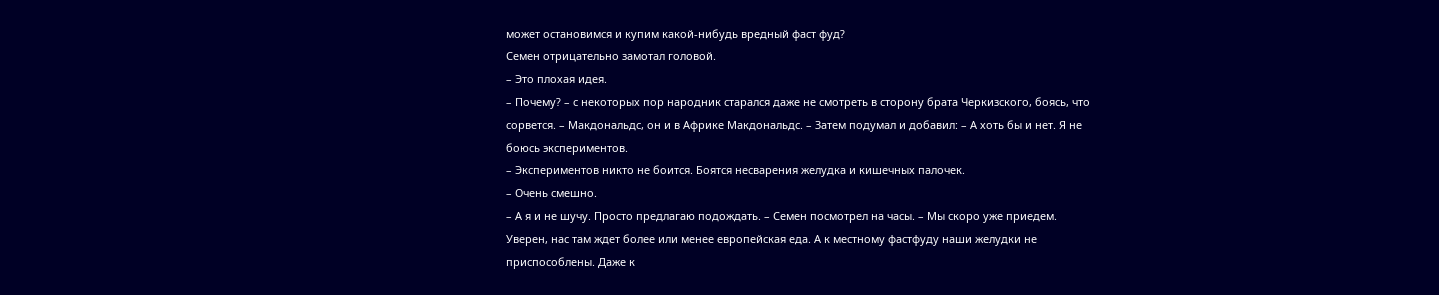может остановимся и купим какой-нибудь вредный фаст фуд?
Семен отрицательно замотал головой.
– Это плохая идея.
– Почему? – с некоторых пор народник старался даже не смотреть в сторону брата Черкизского, боясь, что сорвется. – Макдональдс, он и в Африке Макдональдс. – Затем подумал и добавил: – А хоть бы и нет. Я не боюсь экспериментов.
– Экспериментов никто не боится. Боятся несварения желудка и кишечных палочек.
– Очень смешно.
– А я и не шучу. Просто предлагаю подождать. – Семен посмотрел на часы. – Мы скоро уже приедем. Уверен, нас там ждет более или менее европейская еда. А к местному фастфуду наши желудки не приспособлены. Даже к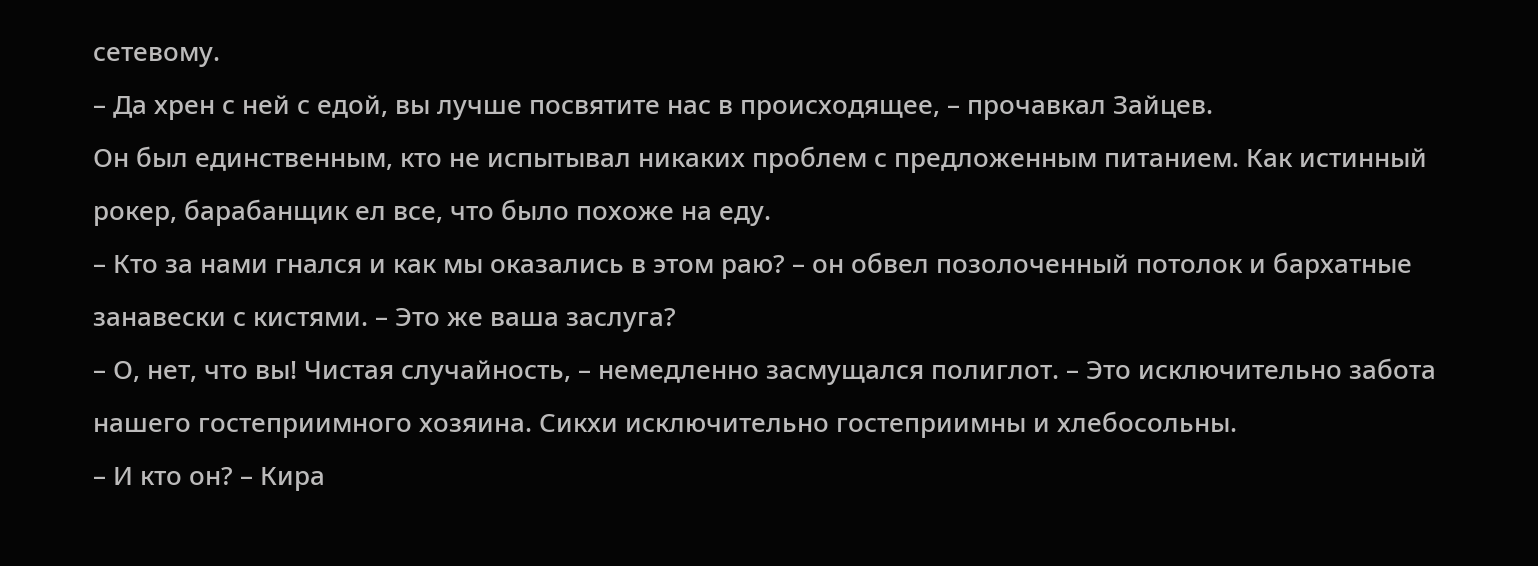сетевому.
– Да хрен с ней с едой, вы лучше посвятите нас в происходящее, – прочавкал Зайцев.
Он был единственным, кто не испытывал никаких проблем с предложенным питанием. Как истинный рокер, барабанщик ел все, что было похоже на еду.
– Кто за нами гнался и как мы оказались в этом раю? – он обвел позолоченный потолок и бархатные занавески с кистями. – Это же ваша заслуга?
– О, нет, что вы! Чистая случайность, – немедленно засмущался полиглот. – Это исключительно забота нашего гостеприимного хозяина. Сикхи исключительно гостеприимны и хлебосольны.
– И кто он? – Кира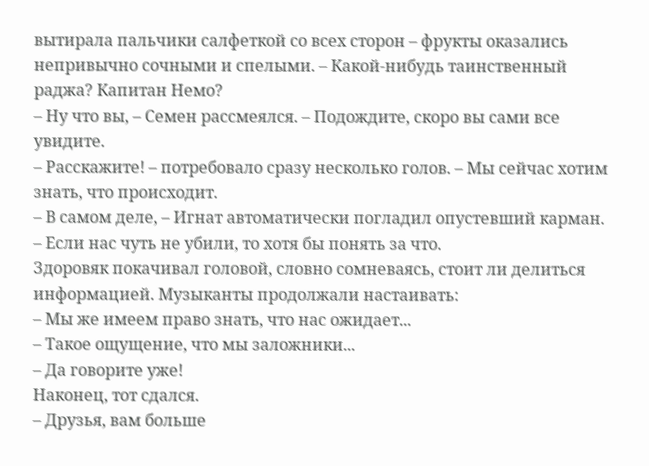вытирала пальчики салфеткой со всех сторон – фрукты оказались непривычно сочными и спелыми. – Какой-нибудь таинственный раджа? Капитан Немо?
– Ну что вы, – Семен рассмеялся. – Подождите, скоро вы сами все увидите.
– Расскажите! – потребовало сразу несколько голов. – Мы сейчас хотим знать, что происходит.
– В самом деле, – Игнат автоматически погладил опустевший карман. – Если нас чуть не убили, то хотя бы понять за что.
Здоровяк покачивал головой, словно сомневаясь, стоит ли делиться информацией. Музыканты продолжали настаивать:
– Мы же имеем право знать, что нас ожидает...
– Такое ощущение, что мы заложники...
– Да говорите уже!
Наконец, тот сдался.
– Друзья, вам больше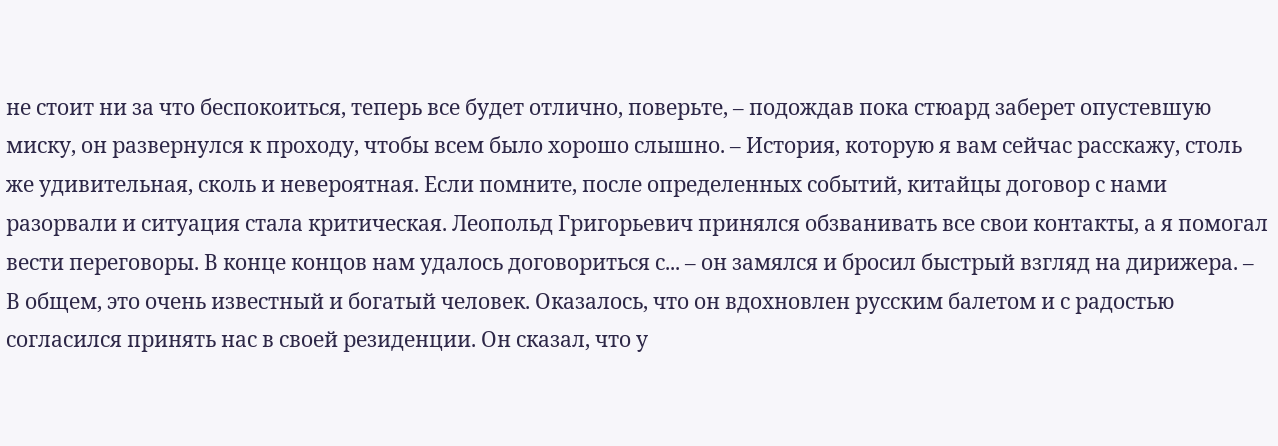не стоит ни за что беспокоиться, теперь все будет отлично, поверьте, – подождав пока стюард заберет опустевшую миску, он развернулся к проходу, чтобы всем было хорошо слышно. – История, которую я вам сейчас расскажу, столь же удивительная, сколь и невероятная. Если помните, после определенных событий, китайцы договор с нами разорвали и ситуация стала критическая. Леопольд Григорьевич принялся обзванивать все свои контакты, а я помогал вести переговоры. В конце концов нам удалось договориться с... – он замялся и бросил быстрый взгляд на дирижера. – В общем, это очень известный и богатый человек. Оказалось, что он вдохновлен русским балетом и с радостью согласился принять нас в своей резиденции. Он сказал, что у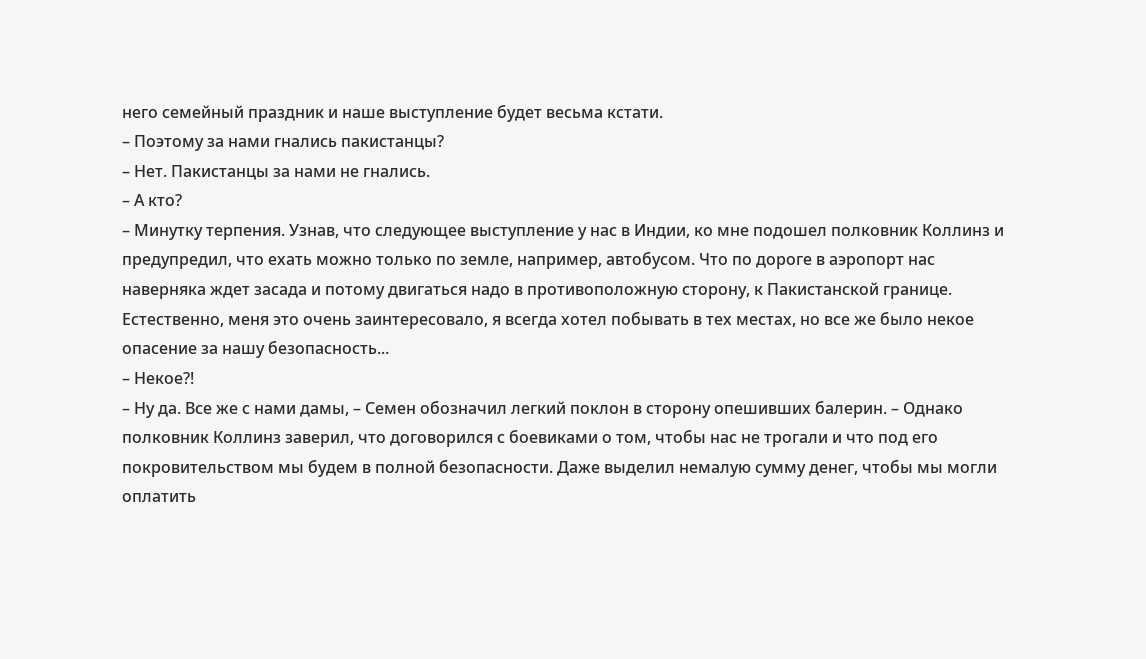него семейный праздник и наше выступление будет весьма кстати.
– Поэтому за нами гнались пакистанцы?
– Нет. Пакистанцы за нами не гнались.
– А кто?
– Минутку терпения. Узнав, что следующее выступление у нас в Индии, ко мне подошел полковник Коллинз и предупредил, что ехать можно только по земле, например, автобусом. Что по дороге в аэропорт нас наверняка ждет засада и потому двигаться надо в противоположную сторону, к Пакистанской границе. Естественно, меня это очень заинтересовало, я всегда хотел побывать в тех местах, но все же было некое опасение за нашу безопасность...
– Некое?!
– Ну да. Все же с нами дамы, – Семен обозначил легкий поклон в сторону опешивших балерин. – Однако полковник Коллинз заверил, что договорился с боевиками о том, чтобы нас не трогали и что под его покровительством мы будем в полной безопасности. Даже выделил немалую сумму денег, чтобы мы могли оплатить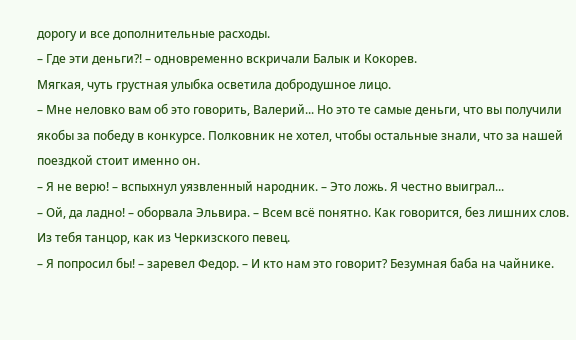дорогу и все дополнительные расходы.
– Где эти деньги?! – одновременно вскричали Балык и Кокорев.
Мягкая, чуть грустная улыбка осветила добродушное лицо.
– Мне неловко вам об это говорить, Валерий... Но это те самые деньги, что вы получили якобы за победу в конкурсе. Полковник не хотел, чтобы остальные знали, что за нашей поездкой стоит именно он.
– Я не верю! – вспыхнул уязвленный народник. – Это ложь. Я честно выиграл...
– Ой, да ладно! – оборвала Эльвира. – Всем всё понятно. Как говорится, без лишних слов. Из тебя танцор, как из Черкизского певец.
– Я попросил бы! – заревел Федор. – И кто нам это говорит? Безумная баба на чайнике.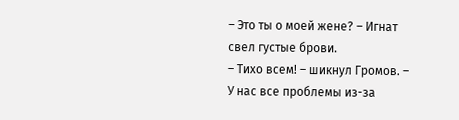– Это ты о моей жене? – Игнат свел густые брови.
– Тихо всем! – шикнул Громов. – У нас все проблемы из-за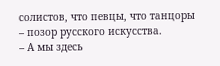солистов, что певцы, что танцоры – позор русского искусства.
– А мы здесь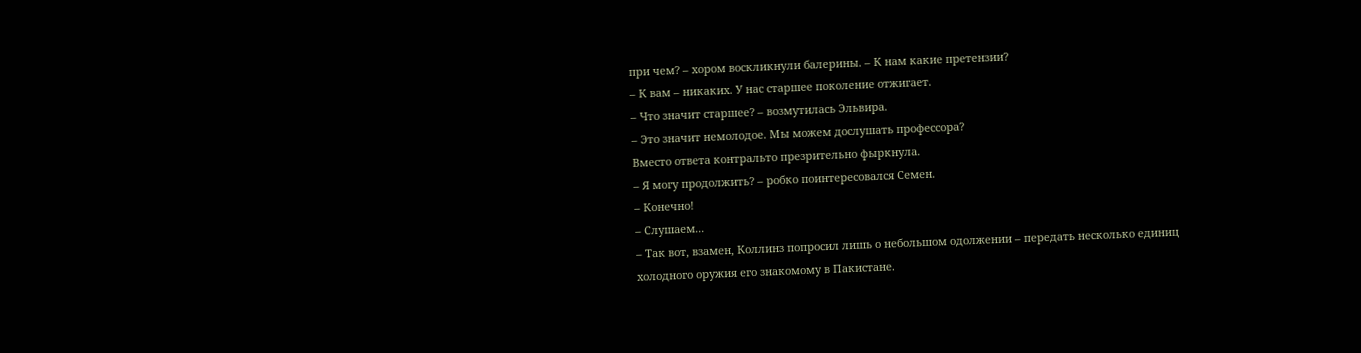при чем? – хором воскликнули балерины. – К нам какие претензии?
– К вам – никаких. У нас старшее поколение отжигает.
– Что значит старшее? – возмутилась Эльвира.
– Это значит немолодое. Мы можем дослушать профессора?
Вместо ответа контральто презрительно фыркнула.
– Я могу продолжить? – робко поинтересовался Семен.
– Конечно!
– Слушаем...
– Так вот, взамен, Коллинз попросил лишь о небольшом одолжении – передать несколько единиц холодного оружия его знакомому в Пакистане.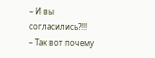– И вы согласились?!!!
– Так вот почему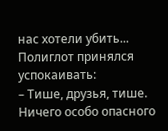нас хотели убить...
Полиглот принялся успокаивать:
– Тише, друзья, тише. Ничего особо опасного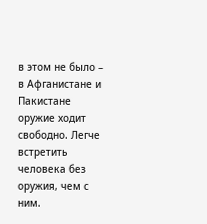в этом не было – в Афганистане и Пакистане оружие ходит свободно. Легче встретить человека без оружия, чем с ним.